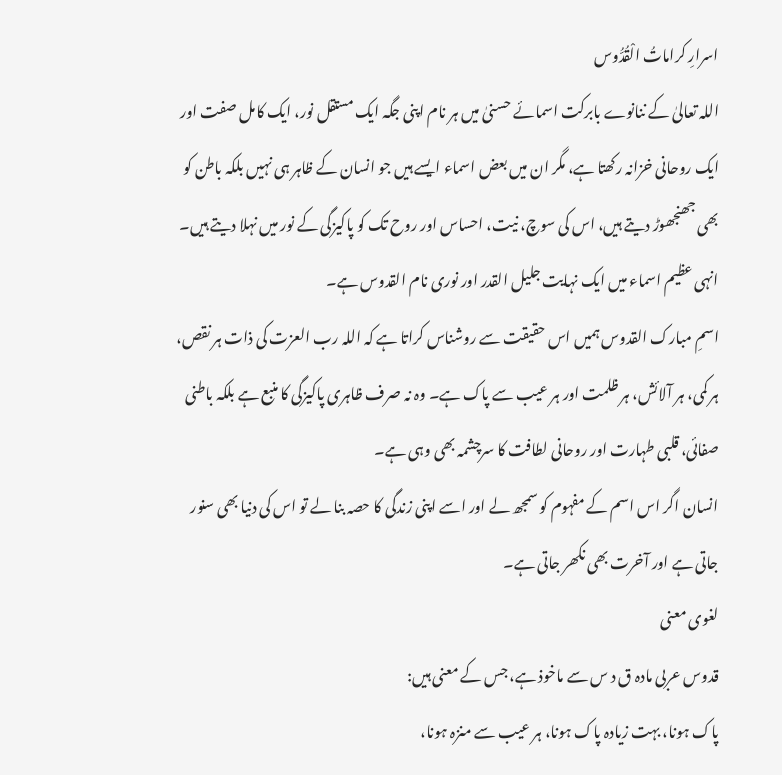اسرارِ کراماتُ الْقُدُّوس
اللہ تعالیٰ کے ننانوے بابرکت اسمائے حسنیٰ میں ہر نام اپنی جگہ ایک مستقل نور، ایک کامل صفت اور ایک روحانی خزانہ رکھتا ہے، مگر ان میں بعض اسماء ایسے ہیں جو انسان کے ظاہر ہی نہیں بلکہ باطن کو بھی جھنجھوڑ دیتے ہیں، اس کی سوچ، نیت، احساس اور روح تک کو پاکیزگی کے نور میں نہلا دیتے ہیں۔ انہی عظیم اسماء میں ایک نہایت جلیل القدر اور نوری نام القدوس ہے۔
اسمِ مبارک القدوس ہمیں اس حقیقت سے روشناس کراتا ہے کہ اللہ رب العزت کی ذات ہر نقص، ہر کمی، ہر آلائش، ہر ظلمت اور ہر عیب سے پاک ہے۔ وہ نہ صرف ظاہری پاکیزگی کا منبع ہے بلکہ باطنی صفائی، قلبی طہارت اور روحانی لطافت کا سرچشمہ بھی وہی ہے۔
انسان اگر اس اسم کے مفہوم کو سمجھ لے اور اسے اپنی زندگی کا حصہ بنا لے تو اس کی دنیا بھی سنور جاتی ہے اور آخرت بھی نکھر جاتی ہے۔
لغوی معنی
قدوس عربی مادہ ق د س سے ماخوذ ہے، جس کے معنی ہیں:
پاک ہونا، بہت زیادہ پاک ہونا، ہر عیب سے منزہ ہونا،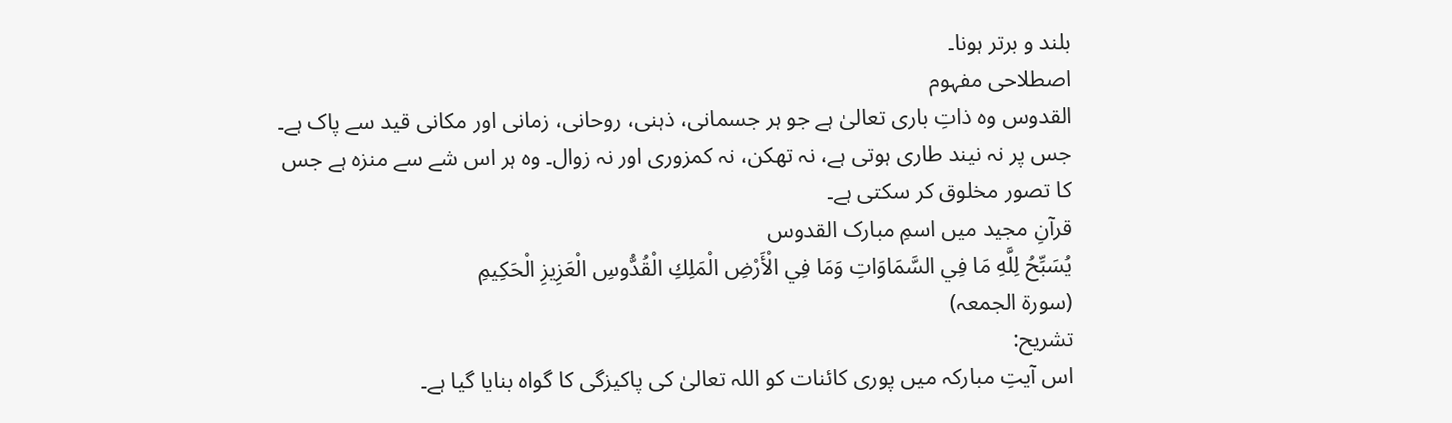بلند و برتر ہونا۔
اصطلاحی مفہوم
القدوس وہ ذاتِ باری تعالیٰ ہے جو ہر جسمانی، ذہنی، روحانی، زمانی اور مکانی قید سے پاک ہے۔ جس پر نہ نیند طاری ہوتی ہے، نہ تھکن، نہ کمزوری اور نہ زوال۔ وہ ہر اس شے سے منزہ ہے جس کا تصور مخلوق کر سکتی ہے۔
قرآنِ مجید میں اسمِ مبارک القدوس
يُسَبِّحُ لِلَّهِ مَا فِي السَّمَاوَاتِ وَمَا فِي الْأَرْضِ الْمَلِكِ الْقُدُّوسِ الْعَزِيزِ الْحَكِيمِ
(سورۃ الجمعہ)
تشریح:
اس آیتِ مبارکہ میں پوری کائنات کو اللہ تعالیٰ کی پاکیزگی کا گواہ بنایا گیا ہے۔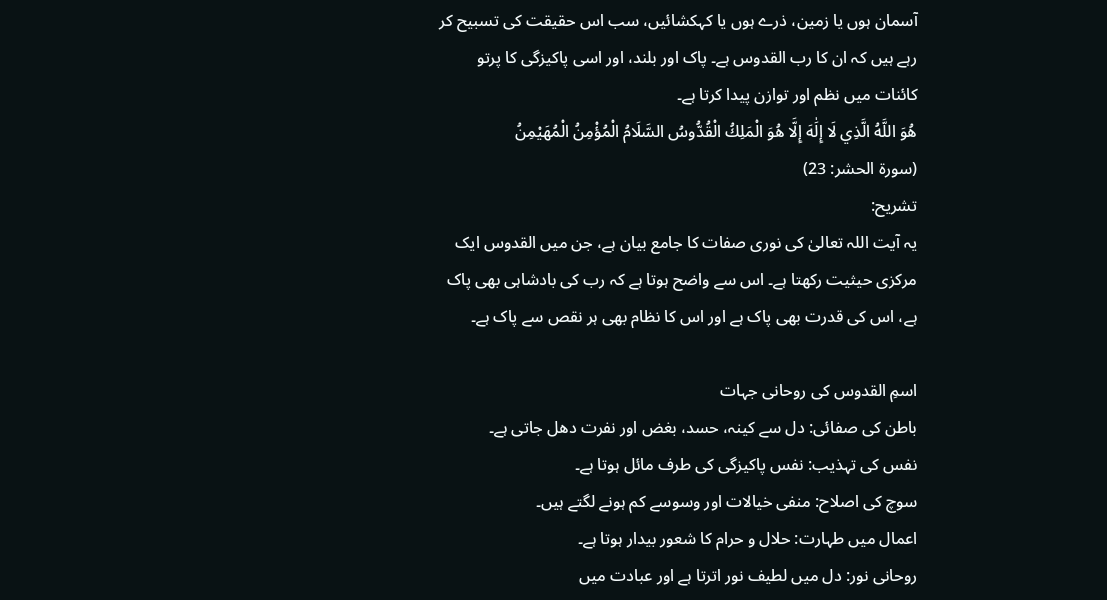آسمان ہوں یا زمین، ذرے ہوں یا کہکشائیں، سب اس حقیقت کی تسبیح کر رہے ہیں کہ ان کا رب القدوس ہے۔ پاک اور بلند، اور اسی پاکیزگی کا پرتو کائنات میں نظم اور توازن پیدا کرتا ہے۔
هُوَ اللَّهُ الَّذِي لَا إِلَٰهَ إِلَّا هُوَ الْمَلِكُ الْقُدُّوسُ السَّلَامُ الْمُؤْمِنُ الْمُهَيْمِنُ
(سورۃ الحشر: 23)
تشریح:
یہ آیت اللہ تعالیٰ کی نوری صفات کا جامع بیان ہے، جن میں القدوس ایک مرکزی حیثیت رکھتا ہے۔ اس سے واضح ہوتا ہے کہ رب کی بادشاہی بھی پاک ہے، اس کی قدرت بھی پاک ہے اور اس کا نظام بھی ہر نقص سے پاک ہے۔

اسمِ القدوس کی روحانی جہات
باطن کی صفائی: دل سے کینہ، حسد، بغض اور نفرت دھل جاتی ہے۔
نفس کی تہذیب: نفس پاکیزگی کی طرف مائل ہوتا ہے۔
سوچ کی اصلاح: منفی خیالات اور وسوسے کم ہونے لگتے ہیں۔
اعمال میں طہارت: حلال و حرام کا شعور بیدار ہوتا ہے۔
روحانی نور: دل میں لطیف نور اترتا ہے اور عبادت میں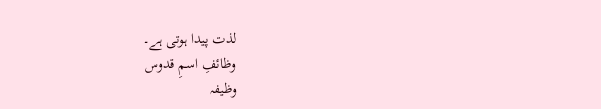لذت پیدا ہوتی ہے۔
وظائفِ اسمِ قدوس
وظیفہ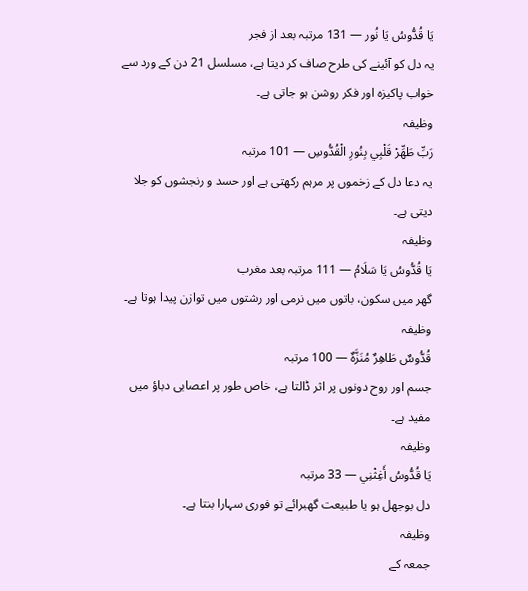يَا قُدُّوسُ يَا نُور — 131 مرتبہ بعد از فجر
یہ دل کو آئینے کی طرح صاف کر دیتا ہے، مسلسل 21 دن کے ورد سے خواب پاکیزہ اور فکر روشن ہو جاتی ہے۔
وظیفہ
رَبِّ طَهِّرْ قَلْبِي بِنُورِ الْقُدُّوسِ — 101 مرتبہ
یہ دعا دل کے زخموں پر مرہم رکھتی ہے اور حسد و رنجشوں کو جلا دیتی ہے۔
وظیفہ
يَا قُدُّوسُ يَا سَلَامُ — 111 مرتبہ بعد مغرب
گھر میں سکون، باتوں میں نرمی اور رشتوں میں توازن پیدا ہوتا ہے۔
وظیفہ
قُدُّوسٌ طَاهِرٌ مُنَزَّهٌ — 100 مرتبہ
جسم اور روح دونوں پر اثر ڈالتا ہے، خاص طور پر اعصابی دباؤ میں مفید ہے۔
وظیفہ
يَا قُدُّوسُ أَغِثْنِي — 33 مرتبہ
دل بوجھل ہو یا طبیعت گھبرائے تو فوری سہارا بنتا ہے۔
وظیفہ
جمعہ کے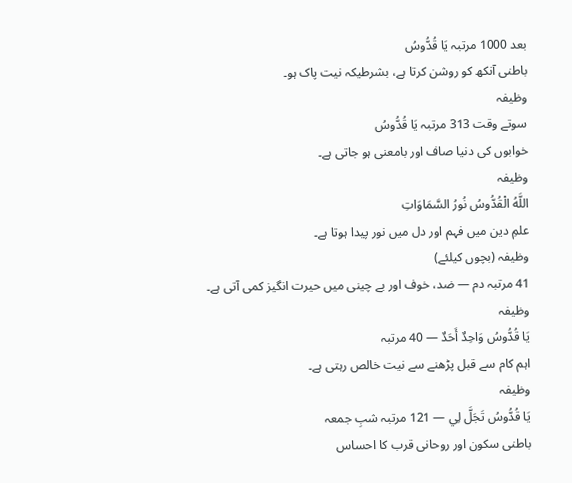بعد 1000 مرتبہ يَا قُدُّوسُ
باطنی آنکھ کو روشن کرتا ہے، بشرطیکہ نیت پاک ہو۔
وظیفہ
سوتے وقت 313 مرتبہ يَا قُدُّوسُ
خوابوں کی دنیا صاف اور بامعنی ہو جاتی ہے۔
وظیفہ
اللَّهُ الْقُدُّوسُ نُورُ السَّمَاوَاتِ
علمِ دین میں فہم اور دل میں نور پیدا ہوتا ہے۔
وظیفہ (بچوں کیلئے)
41 مرتبہ دم — ضد، خوف اور بے چینی میں حیرت انگیز کمی آتی ہے۔
وظیفہ
يَا قُدُّوسُ وَاحِدٌ أَحَدٌ — 40 مرتبہ
اہم کام سے قبل پڑھنے سے نیت خالص رہتی ہے۔
وظیفہ
يَا قُدُّوسُ تَجَلَّ لِي — 121 مرتبہ شبِ جمعہ
باطنی سکون اور روحانی قرب کا احساس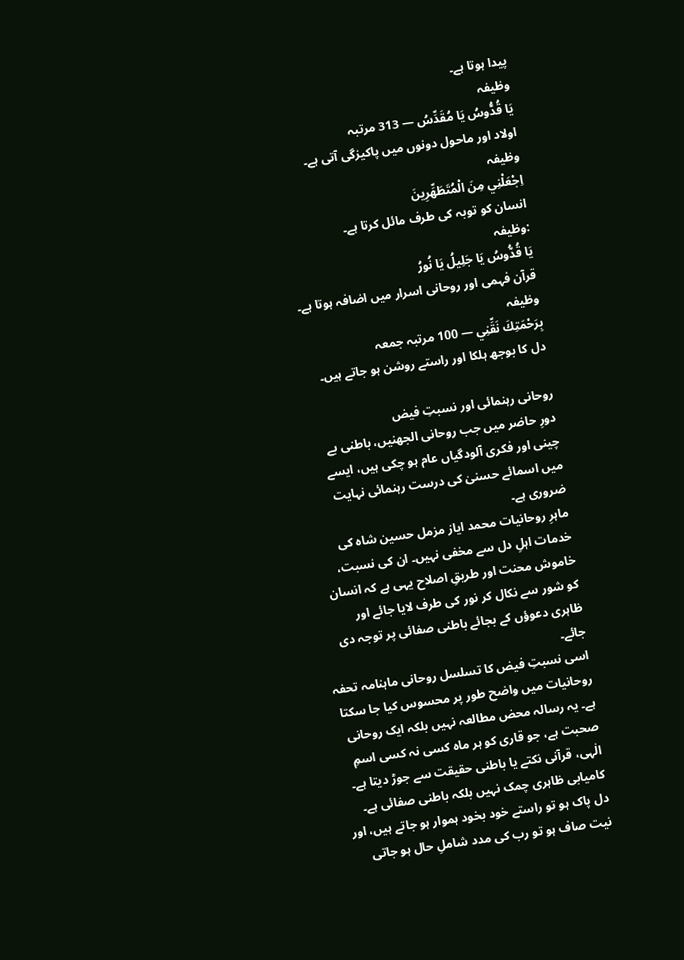پیدا ہوتا ہے۔
وظیفہ
يَا قُدُّوسُ يَا مُقَدِّسُ — 313 مرتبہ
اولاد اور ماحول دونوں میں پاکیزگی آتی ہے۔
وظیفہ
اِجْعَلْنِي مِنَ الْمُتَطَهِّرِينَ
انسان کو توبہ کی طرف مائل کرتا ہے۔
:وظیفہ
يَا قُدُّوسُ يَا جَلِيلُ يَا نُورُ
قرآن فہمی اور روحانی اسرار میں اضافہ ہوتا ہے۔
وظیفہ
بِرَحْمَتِكَ نَقِّنِي — 100 مرتبہ جمعہ
دل کا بوجھ ہلکا اور راستے روشن ہو جاتے ہیں۔

روحانی رہنمائی اور نسبتِ فیض
دورِ حاضر میں جب روحانی الجھنیں، باطنی بے چینی اور فکری آلودگیاں عام ہو چکی ہیں، ایسے میں اسمائے حسنیٰ کی درست رہنمائی نہایت ضروری ہے۔
ماہرِ روحانیات محمد ایاز مزمل حسین شاہ کی خدمات اہلِ دل سے مخفی نہیں۔ ان کی نسبت، خاموش محنت اور طریقِ اصلاح یہی ہے کہ انسان کو شور سے نکال کر نور کی طرف لایا جائے اور ظاہری دعوؤں کے بجائے باطنی صفائی پر توجہ دی جائے۔
اسی نسبتِ فیض کا تسلسل روحانی ماہنامہ تحفہ روحانیات میں واضح طور پر محسوس کیا جا سکتا ہے۔ یہ رسالہ محض مطالعہ نہیں بلکہ ایک روحانی صحبت ہے، جو قاری کو ہر ماہ کسی نہ کسی اسمِ الٰہی، قرآنی نکتے یا باطنی حقیقت سے جوڑ دیتا ہے۔
کامیابی ظاہری چمک نہیں بلکہ باطنی صفائی ہے۔ دل پاک ہو تو راستے خود بخود ہموار ہو جاتے ہیں، اور نیت صاف ہو تو رب کی مدد شاملِ حال ہو جاتی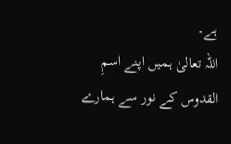ہے۔
اللہ تعالیٰ ہمیں اپنے اسمِ القدوس کے نور سے ہمارے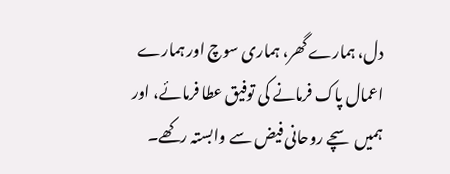دل، ہمارے گھر، ہماری سوچ اور ہمارے اعمال پاک فرمانے کی توفیق عطا فرمائے، اور ہمیں سچے روحانی فیض سے وابستہ رکھے۔